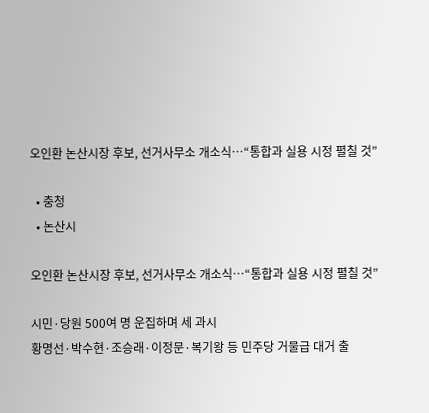오인환 논산시장 후보, 선거사무소 개소식…“통합과 실용 시정 펼칠 것”

  • 충청
  • 논산시

오인환 논산시장 후보, 선거사무소 개소식…“통합과 실용 시정 펼칠 것”

시민·당원 500여 명 운집하며 세 과시
황명선·박수현·조승래·이정문·복기왕 등 민주당 거물급 대거 출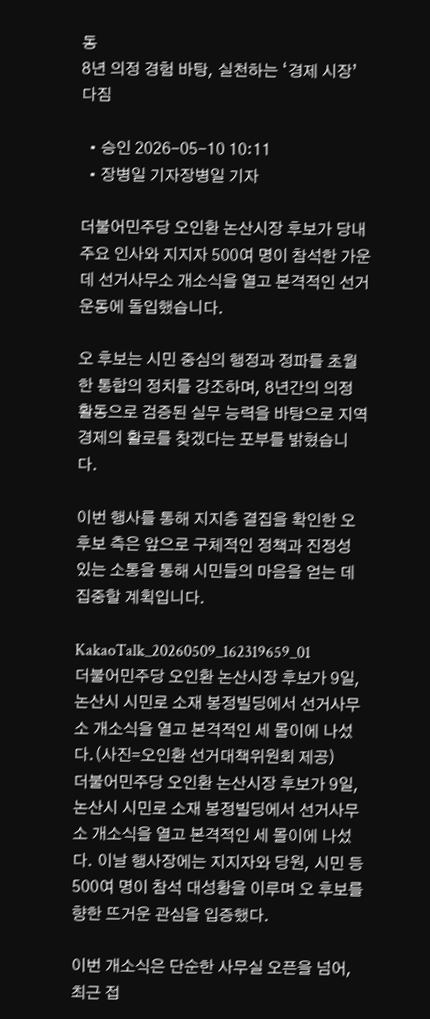동
8년 의정 경험 바탕, 실천하는 ‘경제 시장’ 다짐

  • 승인 2026-05-10 10:11
  • 장병일 기자장병일 기자

더불어민주당 오인환 논산시장 후보가 당내 주요 인사와 지지자 500여 명이 참석한 가운데 선거사무소 개소식을 열고 본격적인 선거 운동에 돌입했습니다.

오 후보는 시민 중심의 행정과 정파를 초월한 통합의 정치를 강조하며, 8년간의 의정 활동으로 검증된 실무 능력을 바탕으로 지역 경제의 활로를 찾겠다는 포부를 밝혔습니다.

이번 행사를 통해 지지층 결집을 확인한 오 후보 측은 앞으로 구체적인 정책과 진정성 있는 소통을 통해 시민들의 마음을 얻는 데 집중할 계획입니다.

KakaoTalk_20260509_162319659_01
더불어민주당 오인환 논산시장 후보가 9일, 논산시 시민로 소재 봉정빌딩에서 선거사무소 개소식을 열고 본격적인 세 몰이에 나섰다.(사진=오인환 선거대책위원회 제공)
더불어민주당 오인환 논산시장 후보가 9일, 논산시 시민로 소재 봉정빌딩에서 선거사무소 개소식을 열고 본격적인 세 몰이에 나섰다. 이날 행사장에는 지지자와 당원, 시민 등 500여 명이 참석 대성황을 이루며 오 후보를 향한 뜨거운 관심을 입증했다.

이번 개소식은 단순한 사무실 오픈을 넘어, 최근 접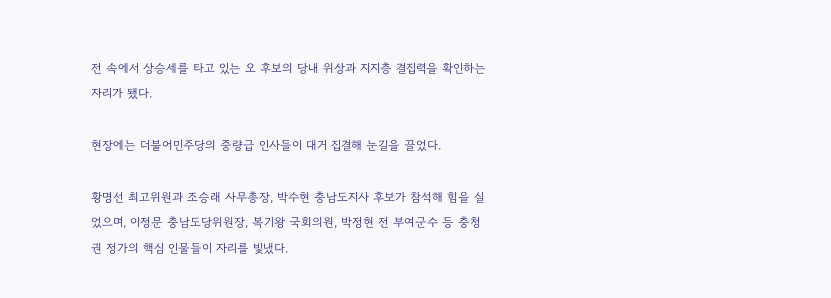전 속에서 상승세를 타고 있는 오 후보의 당내 위상과 지지층 결집력을 확인하는 자리가 됐다.

현장에는 더불어민주당의 중량급 인사들이 대거 집결해 눈길을 끌었다.

황명선 최고위원과 조승래 사무총장, 박수현 충남도지사 후보가 참석해 힘을 실었으며, 이정문 충남도당위원장, 복기왕 국회의원, 박정현 전 부여군수 등 충청권 정가의 핵심 인물들이 자리를 빛냈다.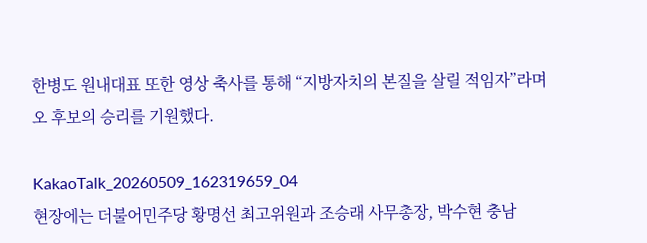한병도 원내대표 또한 영상 축사를 통해 “지방자치의 본질을 살릴 적임자”라며 오 후보의 승리를 기원했다.

KakaoTalk_20260509_162319659_04
현장에는 더불어민주당 황명선 최고위원과 조승래 사무총장, 박수현 충남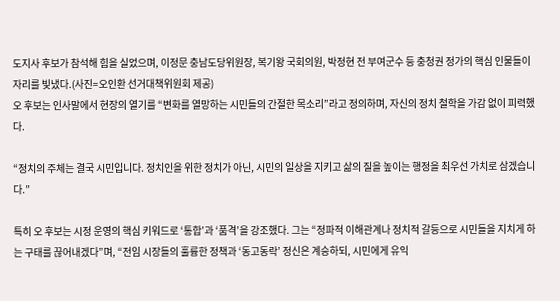도지사 후보가 참석해 힘을 실었으며, 이정문 충남도당위원장, 복기왕 국회의원, 박정현 전 부여군수 등 충청권 정가의 핵심 인물들이 자리를 빛냈다.(사진=오인환 선거대책위원회 제공)
오 후보는 인사말에서 현장의 열기를 “변화를 열망하는 시민들의 간절한 목소리”라고 정의하며, 자신의 정치 철학을 가감 없이 피력했다.

“정치의 주체는 결국 시민입니다. 정치인을 위한 정치가 아닌, 시민의 일상을 지키고 삶의 질을 높이는 행정을 최우선 가치로 삼겠습니다.”

특히 오 후보는 시정 운영의 핵심 키워드로 ‘통합’과 ‘품격’을 강조했다. 그는 “정파적 이해관계나 정치적 갈등으로 시민들을 지치게 하는 구태를 끊어내겠다”며, “전임 시장들의 훌륭한 정책과 ‘동고동락’ 정신은 계승하되, 시민에게 유익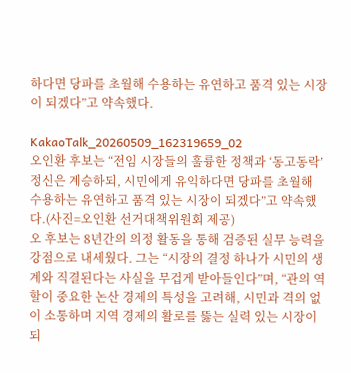하다면 당파를 초월해 수용하는 유연하고 품격 있는 시장이 되겠다”고 약속했다.

KakaoTalk_20260509_162319659_02
오인환 후보는 “전임 시장들의 훌륭한 정책과 ‘동고동락’ 정신은 계승하되, 시민에게 유익하다면 당파를 초월해 수용하는 유연하고 품격 있는 시장이 되겠다”고 약속했다.(사진=오인환 선거대책위원회 제공)
오 후보는 8년간의 의정 활동을 통해 검증된 실무 능력을 강점으로 내세웠다. 그는 “시장의 결정 하나가 시민의 생계와 직결된다는 사실을 무겁게 받아들인다”며, “관의 역할이 중요한 논산 경제의 특성을 고려해, 시민과 격의 없이 소통하며 지역 경제의 활로를 뚫는 실력 있는 시장이 되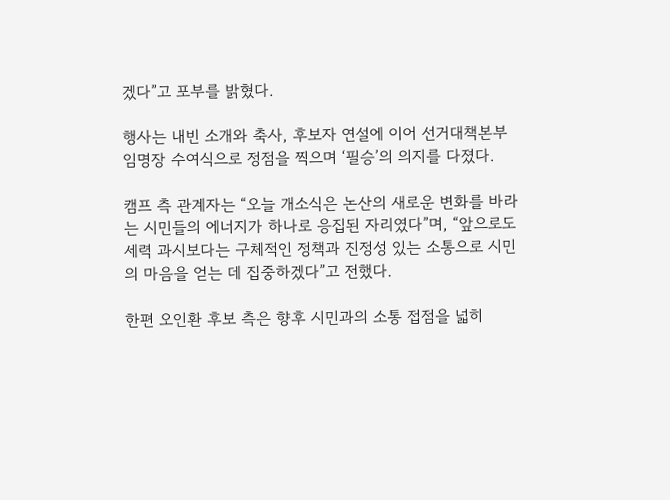겠다”고 포부를 밝혔다.

행사는 내빈 소개와 축사, 후보자 연설에 이어 선거대책본부 임명장 수여식으로 정점을 찍으며 ‘필승’의 의지를 다졌다.

캠프 측 관계자는 “오늘 개소식은 논산의 새로운 변화를 바라는 시민들의 에너지가 하나로 응집된 자리였다”며, “앞으로도 세력 과시보다는 구체적인 정책과 진정성 있는 소통으로 시민의 마음을 얻는 데 집중하겠다”고 전했다.

한편 오인환 후보 측은 향후 시민과의 소통 접점을 넓히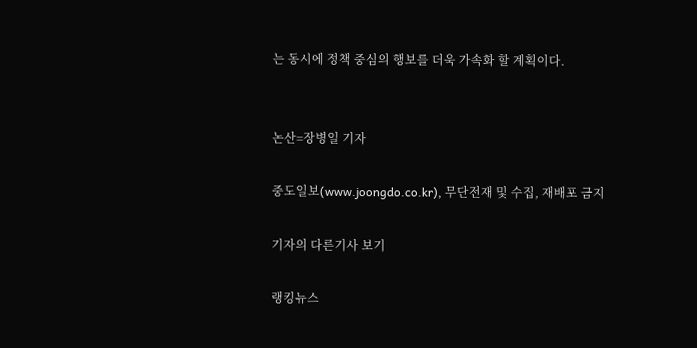는 동시에 정책 중심의 행보를 더욱 가속화 할 계획이다.


논산=장병일 기자

중도일보(www.joongdo.co.kr), 무단전재 및 수집, 재배포 금지

기자의 다른기사 보기

랭킹뉴스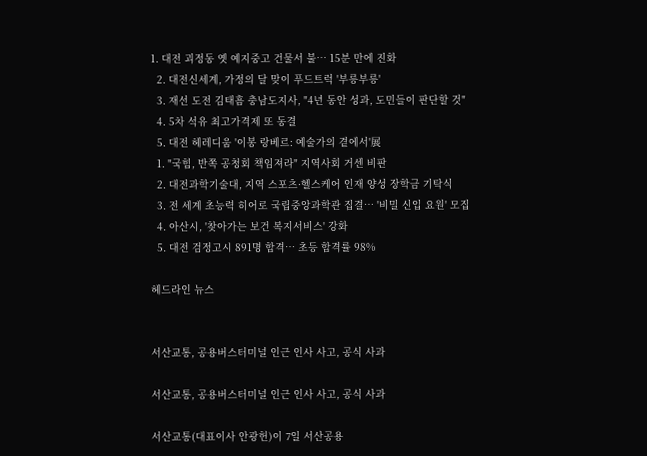1. 대전 괴정동 옛 예지중고 건물서 불… 15분 만에 진화
  2. 대전신세계, 가정의 달 맞이 푸드트럭 '부릉부릉'
  3. 재선 도전 김태흠 충남도지사, "4년 동안 성과, 도민들이 판단할 것"
  4. 5차 석유 최고가격제 또 동결
  5. 대전 헤레디움 '이봉 랑베르: 예술가의 곁에서'展
  1. "국힘, 반쪽 공청회 책임져라" 지역사회 거센 비판
  2. 대전과학기술대, 지역 스포츠·헬스케어 인재 양성 장학금 기탁식
  3. 전 세계 초능력 히어로 국립중앙과학관 집결… '비밀 신입 요원' 모집
  4. 아산시, '찾아가는 보건 복지서비스' 강화
  5. 대전 검정고시 891명 합격… 초등 합격률 98%

헤드라인 뉴스


서산교통, 공용버스터미널 인근 인사 사고, 공식 사과

서산교통, 공용버스터미널 인근 인사 사고, 공식 사과

서산교통(대표이사 안광헌)이 7일 서산공용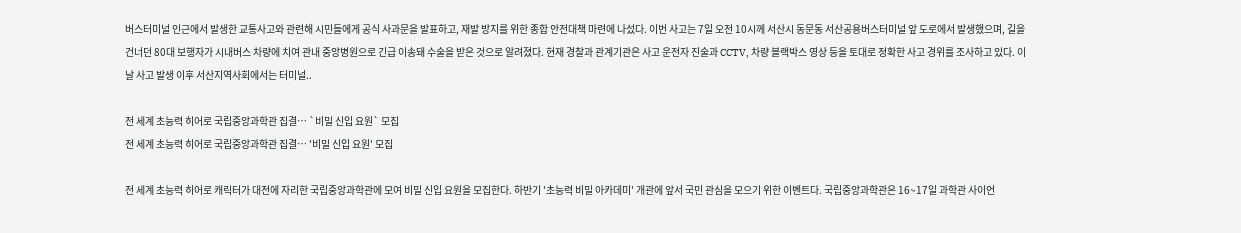버스터미널 인근에서 발생한 교통사고와 관련해 시민들에게 공식 사과문을 발표하고, 재발 방지를 위한 종합 안전대책 마련에 나섰다. 이번 사고는 7일 오전 10시께 서산시 동문동 서산공용버스터미널 앞 도로에서 발생했으며, 길을 건너던 80대 보행자가 시내버스 차량에 치여 관내 중앙병원으로 긴급 이송돼 수술을 받은 것으로 알려졌다. 현재 경찰과 관계기관은 사고 운전자 진술과 CCTV, 차량 블랙박스 영상 등을 토대로 정확한 사고 경위를 조사하고 있다. 이날 사고 발생 이후 서산지역사회에서는 터미널..

전 세계 초능력 히어로 국립중앙과학관 집결… `비밀 신입 요원` 모집
전 세계 초능력 히어로 국립중앙과학관 집결… '비밀 신입 요원' 모집

전 세계 초능력 히어로 캐릭터가 대전에 자리한 국립중앙과학관에 모여 비밀 신입 요원을 모집한다. 하반기 '초능력 비밀 아카데미' 개관에 앞서 국민 관심을 모으기 위한 이벤트다. 국립중앙과학관은 16~17일 과학관 사이언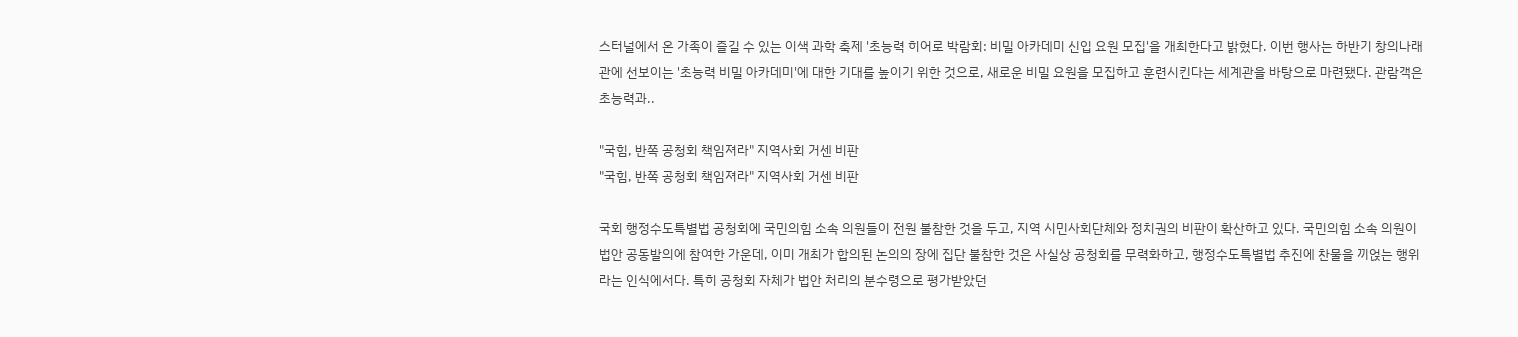스터널에서 온 가족이 즐길 수 있는 이색 과학 축제 '초능력 히어로 박람회: 비밀 아카데미 신입 요원 모집'을 개최한다고 밝혔다. 이번 행사는 하반기 창의나래관에 선보이는 '초능력 비밀 아카데미'에 대한 기대를 높이기 위한 것으로, 새로운 비밀 요원을 모집하고 훈련시킨다는 세계관을 바탕으로 마련됐다. 관람객은 초능력과..

"국힘, 반쪽 공청회 책임져라" 지역사회 거센 비판
"국힘, 반쪽 공청회 책임져라" 지역사회 거센 비판

국회 행정수도특별법 공청회에 국민의힘 소속 의원들이 전원 불참한 것을 두고, 지역 시민사회단체와 정치권의 비판이 확산하고 있다. 국민의힘 소속 의원이 법안 공동발의에 참여한 가운데, 이미 개최가 합의된 논의의 장에 집단 불참한 것은 사실상 공청회를 무력화하고, 행정수도특별법 추진에 찬물을 끼얹는 행위라는 인식에서다. 특히 공청회 자체가 법안 처리의 분수령으로 평가받았던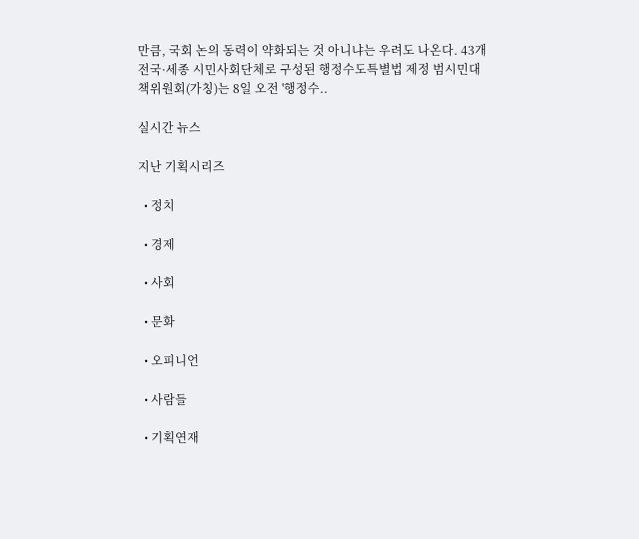만큼, 국회 논의 동력이 약화되는 것 아니냐는 우려도 나온다. 43개 전국·세종 시민사회단체로 구성된 행정수도특별법 제정 범시민대책위원회(가칭)는 8일 오전 '행정수..

실시간 뉴스

지난 기획시리즈

  • 정치

  • 경제

  • 사회

  • 문화

  • 오피니언

  • 사람들

  • 기획연재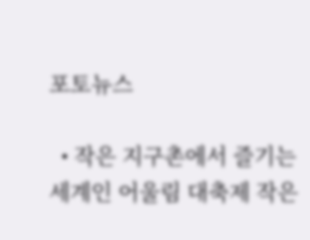포토뉴스

  • 작은 지구촌에서 즐기는 세계인 어울림 대축제 작은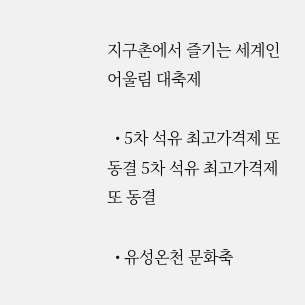지구촌에서 즐기는 세계인 어울림 대축제

  • 5차 석유 최고가격제 또 동결 5차 석유 최고가격제 또 동결

  • 유성온천 문화축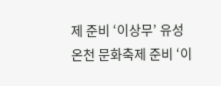제 준비 ‘이상무’ 유성온천 문화축제 준비 ‘이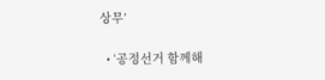상무’

  • ‘공정선거 함께해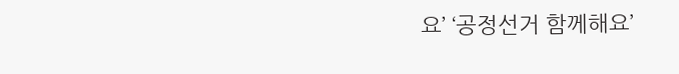요’ ‘공정선거 함께해요’